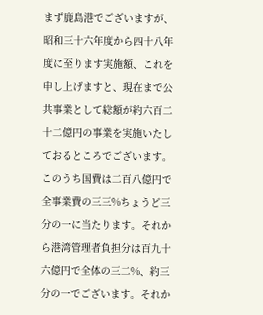まず鹿島港でございますが、昭和三十六年度から四十八年度に至ります実施額、これを申し上げますと、現在まで公共事業として総額が約六百二十二億円の事業を実施いたしておるところでございます。このうち国費は二百八億円で全事業費の三三%ちょうど三分の一に当たります。それから港湾管理者負担分は百九十六億円で全体の三二%、約三分の一でございます。それか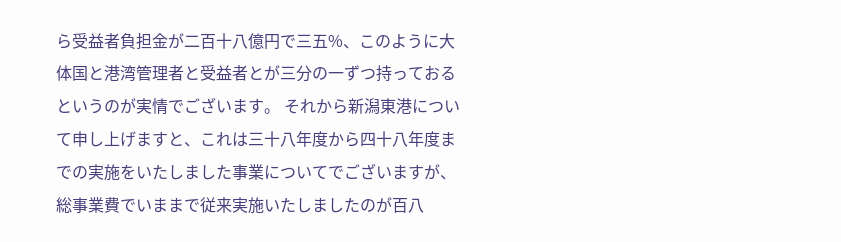ら受益者負担金が二百十八億円で三五%、このように大体国と港湾管理者と受益者とが三分の一ずつ持っておるというのが実情でございます。 それから新潟東港について申し上げますと、これは三十八年度から四十八年度までの実施をいたしました事業についてでございますが、総事業費でいままで従来実施いたしましたのが百八